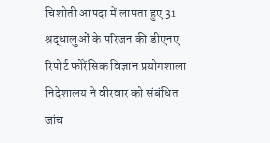चिशोती आपदा में लापता हुए 31 श्रद्धालुओं के परिजन की डीएनए रिपोर्ट फोरेंसिक विज्ञान प्रयोगशाला निदेशालय ने वीरवार को संबंधित जांच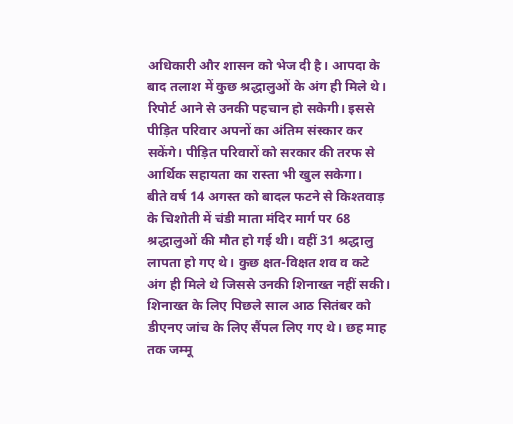अधिकारी और शासन को भेज दी है। आपदा के बाद तलाश में कुछ श्रद्धालुओं के अंग ही मिले थे। रिपोर्ट आने से उनकी पहचान हो सकेगी। इससे पीड़ित परिवार अपनों का अंतिम संस्कार कर सकेंगे। पीड़ित परिवारों को सरकार की तरफ से आर्थिक सहायता का रास्ता भी खुल सकेगा।
बीते वर्ष 14 अगस्त को बादल फटने से किश्तवाड़ के चिशोती में चंडी माता मंदिर मार्ग पर 68 श्रद्धालुओं की मौत हो गई थी। वहीं 31 श्रद्धालु लापता हो गए थे। कुछ क्षत-विक्षत शव व कटे अंग ही मिले थे जिससे उनकी शिनाख्त नहीं सकी। शिनाख्त के लिए पिछले साल आठ सितंबर को डीएनए जांच के लिए सैंपल लिए गए थे। छह माह तक जम्मू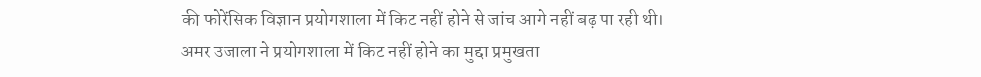की फोरेंसिक विज्ञान प्रयोगशाला में किट नहीं होने से जांच आगे नहीं बढ़ पा रही थी।
अमर उजाला ने प्रयोगशाला में किट नहीं होने का मुद्दा प्रमुखता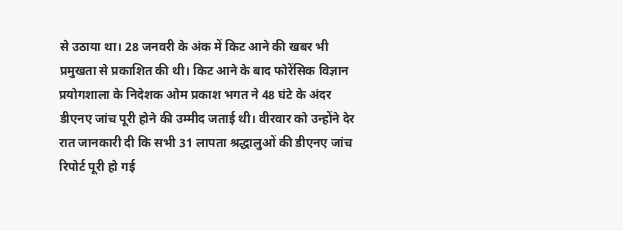से उठाया था। 28 जनवरी के अंक में किट आने की खबर भी प्रमुखता से प्रकाशित की थी। किट आने के बाद फोरेंसिक विज्ञान प्रयोगशाला के निदेशक ओम प्रकाश भगत ने 48 घंटे के अंदर डीएनए जांच पूरी होने की उम्मीद जताई थी। वीरवार को उन्होंने देर रात जानकारी दी कि सभी 31 लापता श्रद्धालुओं की डीएनए जांच रिपोर्ट पूरी हो गई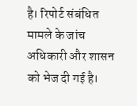है। रिपोर्ट संबंधित मामले के जांच अधिकारी और शासन को भेज दी गई है।